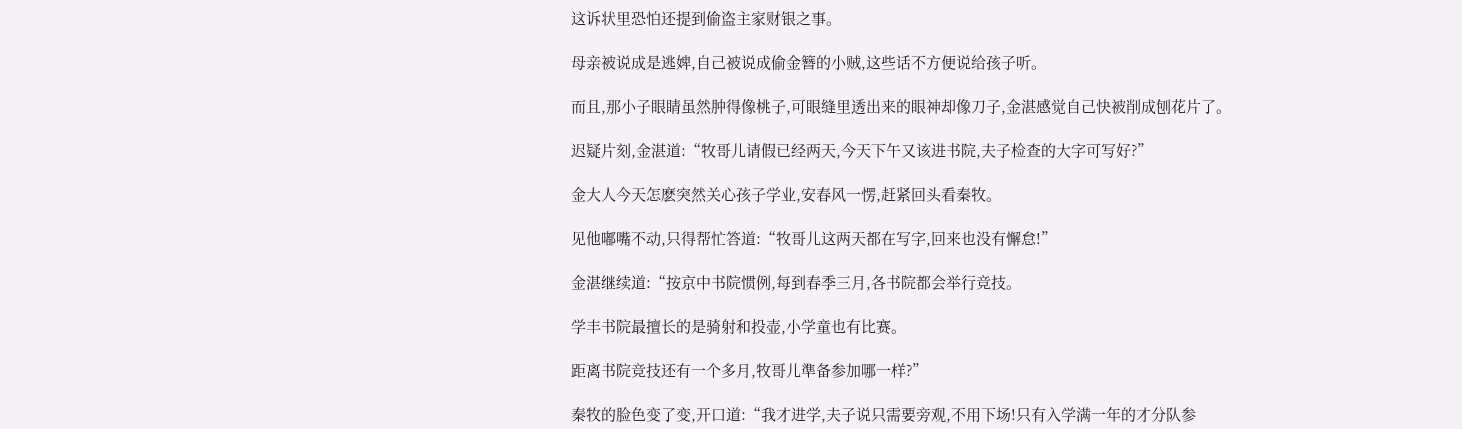这诉状里恐怕还提到偷盗主家财银之事。

母亲被说成是逃婢,自己被说成偷金簪的小贼,这些话不方便说给孩子听。

而且,那小子眼睛虽然肿得像桃子,可眼缝里透出来的眼神却像刀子,金湛感觉自己快被削成刨花片了。

迟疑片刻,金湛道:“牧哥儿请假已经两天,今天下午又该进书院,夫子检查的大字可写好?”

金大人今天怎麽突然关心孩子学业,安春风一愣,赶紧回头看秦牧。

见他嘟嘴不动,只得帮忙答道:“牧哥儿这两天都在写字,回来也没有懈怠!”

金湛继续道:“按京中书院惯例,每到春季三月,各书院都会举行竞技。

学丰书院最擅长的是骑射和投壶,小学童也有比赛。

距离书院竞技还有一个多月,牧哥儿準备参加哪一样?”

秦牧的脸色变了变,开口道:“我才进学,夫子说只需要旁观,不用下场!只有入学满一年的才分队参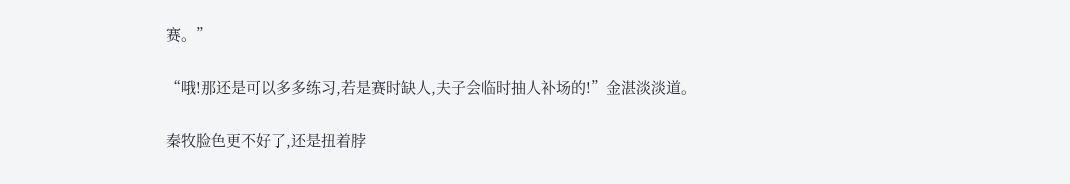赛。”

“哦!那还是可以多多练习,若是赛时缺人,夫子会临时抽人补场的!”金湛淡淡道。

秦牧脸色更不好了,还是扭着脖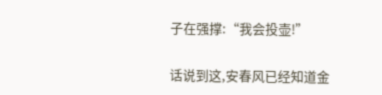子在强撑:“我会投壶!”

话说到这,安春风已经知道金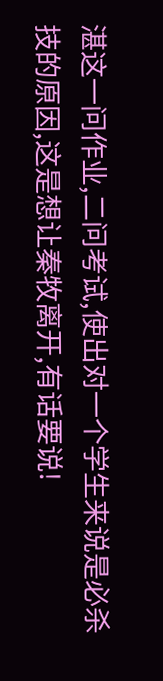湛这一问作业,二问考试,使出对一个学生来说是必杀技的原因,这是想让秦牧离开,有话要说!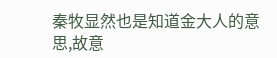秦牧显然也是知道金大人的意思,故意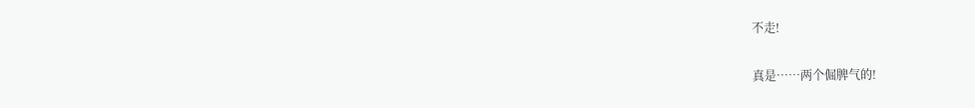不走!

真是……两个倔脾气的!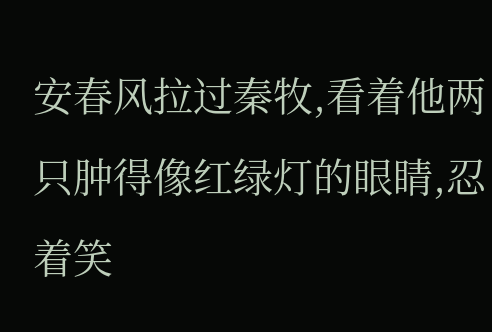安春风拉过秦牧,看着他两只肿得像红绿灯的眼睛,忍着笑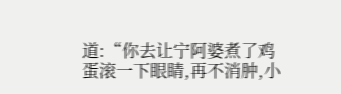道:“你去让宁阿婆煮了鸡蛋滚一下眼睛,再不消肿,小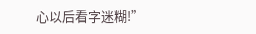心以后看字迷糊!”